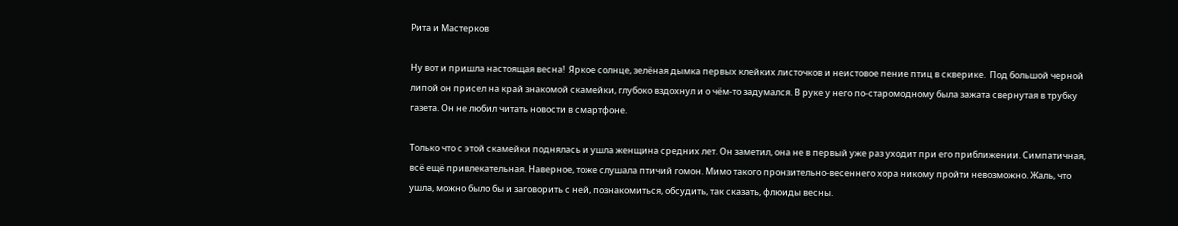Рита и Мастерков

Ну вот и пришла настоящая весна!  Яркое солнце, зелёная дымка первых клейких листочков и неистовое пение птиц в скверике.  Под большой черной липой он присел на край знакомой скамейки, глубоко вздохнул и о чём-то задумался. В руке у него по-старомодному была зажата свернутая в трубку газета. Он не любил читать новости в смартфоне.

Только что с этой скамейки поднялась и ушла женщина средних лет. Он заметил, она не в первый уже раз уходит при его приближении. Симпатичная, всё ещё привлекательная. Наверное, тоже слушала птичий гомон. Мимо такого пронзительно-весеннего хора никому пройти невозможно. Жаль, что ушла, можно было бы и заговорить с ней, познакомиться, обсудить, так сказать, флюиды весны.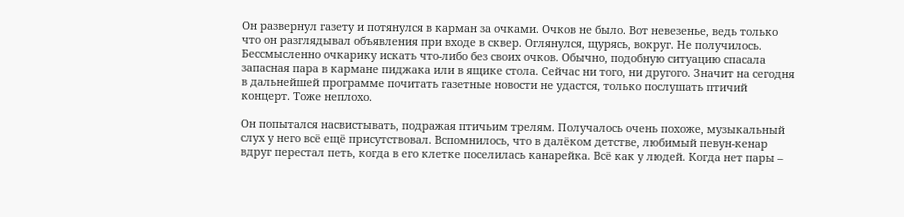Он развернул газету и потянулся в карман за очками. Очков не было. Вот невезенье, ведь только что он разглядывал объявления при входе в сквер. Оглянулся, щурясь, вокруг. Не получилось. Бессмысленно очкарику искать что-либо без своих очков. Обычно, подобную ситуацию спасала запасная пара в кармане пиджака или в ящике стола. Сейчас ни того, ни другого. Значит на сегодня в дальнейшей программе почитать газетные новости не удастся, только послушать птичий концерт. Тоже неплохо.

Он попытался насвистывать, подражая птичьим трелям. Получалось очень похоже, музыкальный слух у него всё ещё присутствовал. Вспомнилось, что в далёком детстве, любимый певун-кенар вдруг перестал петь, когда в его клетке поселилась канарейка. Всё как у людей. Когда нет пары –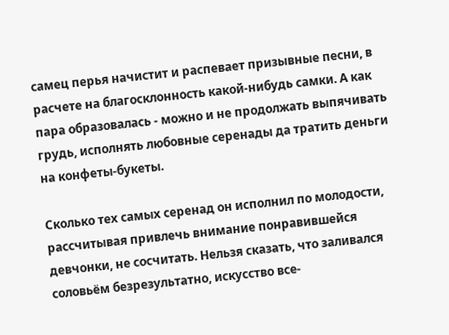самец перья начистит и распевает призывные песни, в расчете на благосклонность какой-нибудь самки. А как пара образовалась - можно и не продолжать выпячивать грудь, исполнять любовные серенады да тратить деньги на конфеты-букеты.

Сколько тех самых серенад он исполнил по молодости, рассчитывая привлечь внимание понравившейся девчонки, не сосчитать. Нельзя сказать, что заливался соловьём безрезультатно, искусство все-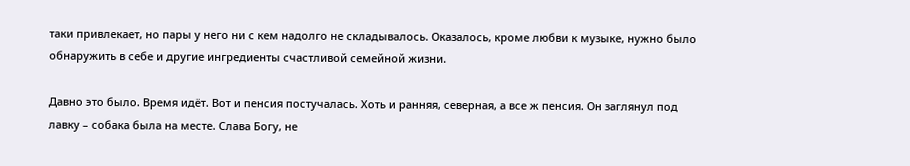таки привлекает, но пары у него ни с кем надолго не складывалось. Оказалось, кроме любви к музыке, нужно было обнаружить в себе и другие ингредиенты счастливой семейной жизни.

Давно это было. Время идёт. Вот и пенсия постучалась. Хоть и ранняя, северная, а все ж пенсия. Он заглянул под лавку – собака была на месте. Слава Богу, не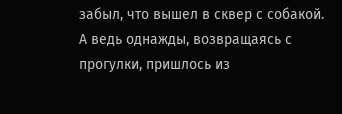забыл, что вышел в сквер с собакой. А ведь однажды, возвращаясь с прогулки, пришлось из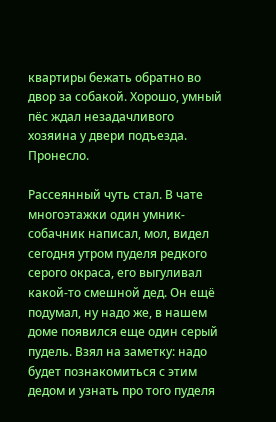квартиры бежать обратно во двор за собакой. Хорошо, умный пёс ждал незадачливого хозяина у двери подъезда. Пронесло.

Рассеянный чуть стал. В чате многоэтажки один умник-собачник написал, мол, видел сегодня утром пуделя редкого серого окраса, его выгуливал какой-то смешной дед. Он ещё подумал, ну надо же, в нашем доме появился еще один серый пудель. Взял на заметку: надо будет познакомиться с этим дедом и узнать про того пуделя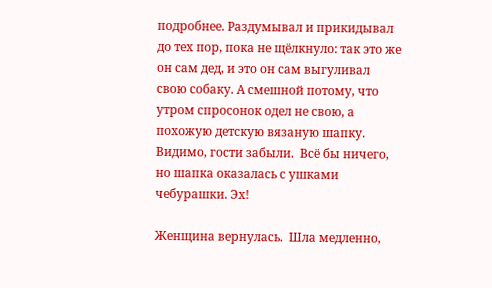подробнее. Раздумывал и прикидывал до тех пор, пока не щёлкнуло: так это же он сам дед, и это он сам выгуливал свою собаку. А смешной потому, что утром спросонок одел не свою, а похожую детскую вязаную шапку. Видимо, гости забыли.  Всё бы ничего, но шапка оказалась с ушками чебурашки. Эх!

Женщина вернулась.  Шла медленно,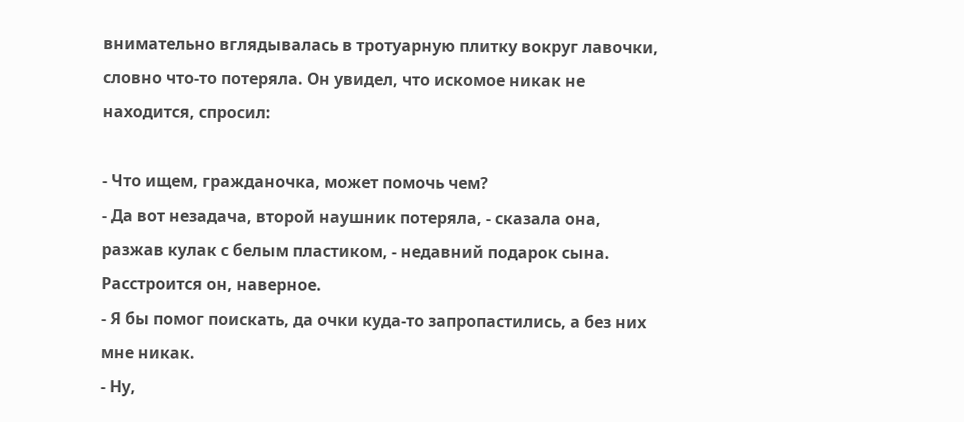внимательно вглядывалась в тротуарную плитку вокруг лавочки, словно что-то потеряла. Он увидел, что искомое никак не находится, спросил:

- Что ищем, гражданочка, может помочь чем?
- Да вот незадача, второй наушник потеряла, - сказала она, разжав кулак с белым пластиком, - недавний подарок сына. Расстроится он, наверное.
- Я бы помог поискать, да очки куда-то запропастились, а без них мне никак.
- Ну,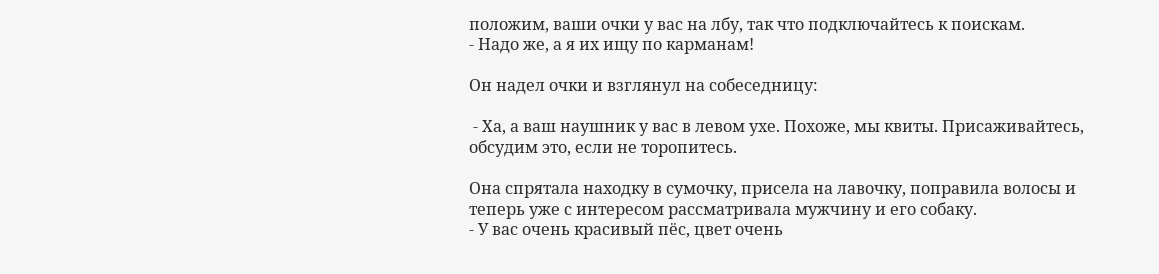положим, ваши очки у вас на лбу, так что подключайтесь к поискам.
- Надо же, а я их ищу по карманам!

Он надел очки и взглянул на собеседницу:

 - Ха, а ваш наушник у вас в левом ухе. Похоже, мы квиты. Присаживайтесь, обсудим это, если не торопитесь.

Она спрятала находку в сумочку, присела на лавочку, поправила волосы и теперь уже с интересом рассматривала мужчину и его собаку.
- У вас очень красивый пёс, цвет очень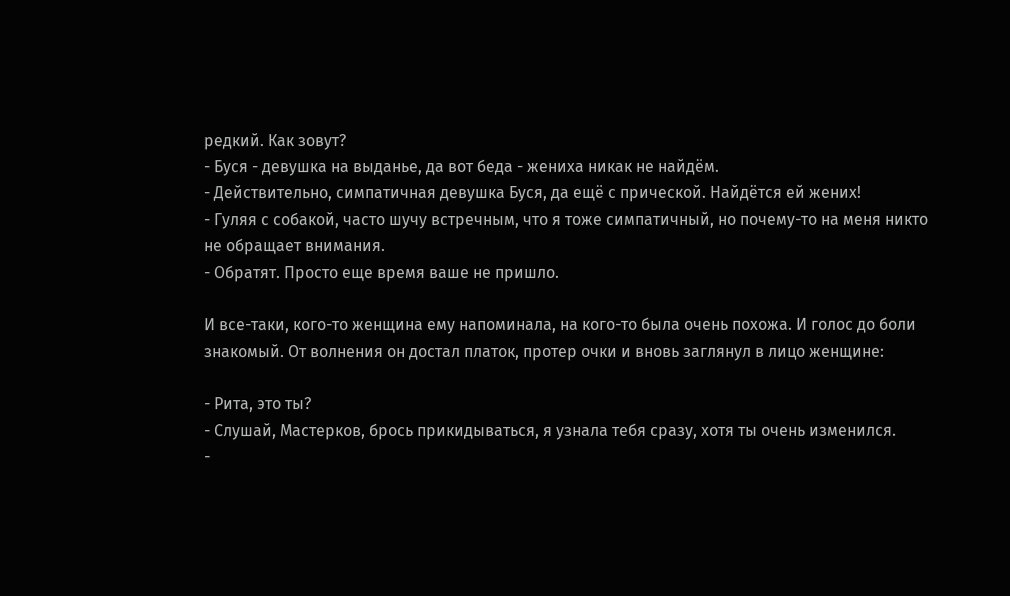редкий. Как зовут?
- Буся - девушка на выданье, да вот беда - жениха никак не найдём.
- Действительно, симпатичная девушка Буся, да ещё с прической. Найдётся ей жених!
- Гуляя с собакой, часто шучу встречным, что я тоже симпатичный, но почему-то на меня никто не обращает внимания.
- Обратят. Просто еще время ваше не пришло.

И все-таки, кого-то женщина ему напоминала, на кого-то была очень похожа. И голос до боли знакомый. От волнения он достал платок, протер очки и вновь заглянул в лицо женщине:

- Рита, это ты?
- Слушай, Мастерков, брось прикидываться, я узнала тебя сразу, хотя ты очень изменился.
-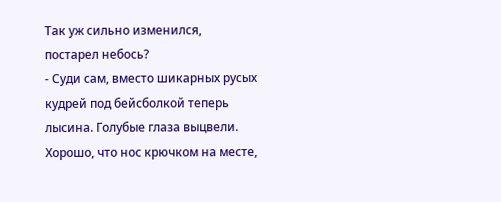Так уж сильно изменился, постарел небось?
- Суди сам, вместо шикарных русых кудрей под бейсболкой теперь лысина. Голубые глаза выцвели. Хорошо, что нос крючком на месте,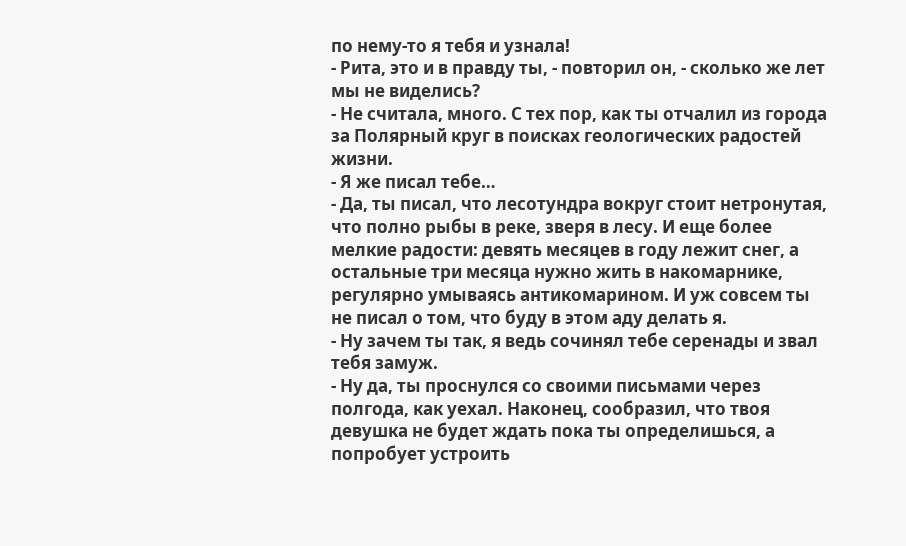по нему-то я тебя и узнала!
- Рита, это и в правду ты, - повторил он, - сколько же лет мы не виделись?
- Не считала, много. С тех пор, как ты отчалил из города за Полярный круг в поисках геологических радостей жизни.
- Я же писал тебе…
- Да, ты писал, что лесотундра вокруг стоит нетронутая, что полно рыбы в реке, зверя в лесу. И еще более мелкие радости: девять месяцев в году лежит снег, а остальные три месяца нужно жить в накомарнике, регулярно умываясь антикомарином. И уж совсем ты не писал о том, что буду в этом аду делать я.
- Ну зачем ты так, я ведь сочинял тебе серенады и звал тебя замуж.
- Ну да, ты проснулся со своими письмами через полгода, как уехал. Наконец, сообразил, что твоя девушка не будет ждать пока ты определишься, а попробует устроить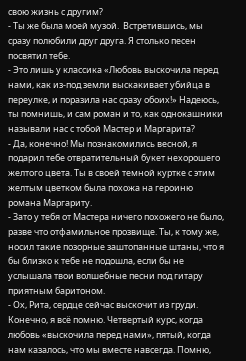свою жизнь с другим?
- Ты же была моей музой.  Встретившись, мы сразу полюбили друг друга. Я столько песен посвятил тебе.
- Это лишь у классика «Любовь выскочила перед нами, как из-под земли выскакивает убийца в переулке, и поразила нас сразу обоих!» Надеюсь, ты помнишь, и сам роман и то, как однокашники называли нас с тобой Мастер и Маргарита?
- Да, конечно! Мы познакомились весной, я подарил тебе отвратительный букет нехорошего желтого цвета. Ты в своей темной куртке с этим желтым цветком была похожа на героиню романа Маргариту.
- Зато у тебя от Мастера ничего похожего не было, разве что отфамильное прозвище. Ты, к тому же, носил такие позорные заштопанные штаны, что я бы близко к тебе не подошла, если бы не услышала твои волшебные песни под гитару приятным баритоном.
- Ох, Рита, сердце сейчас выскочит из груди. Конечно, я всё помню. Четвертый курс, когда любовь «выскочила перед нами», пятый, когда нам казалось, что мы вместе навсегда. Помню,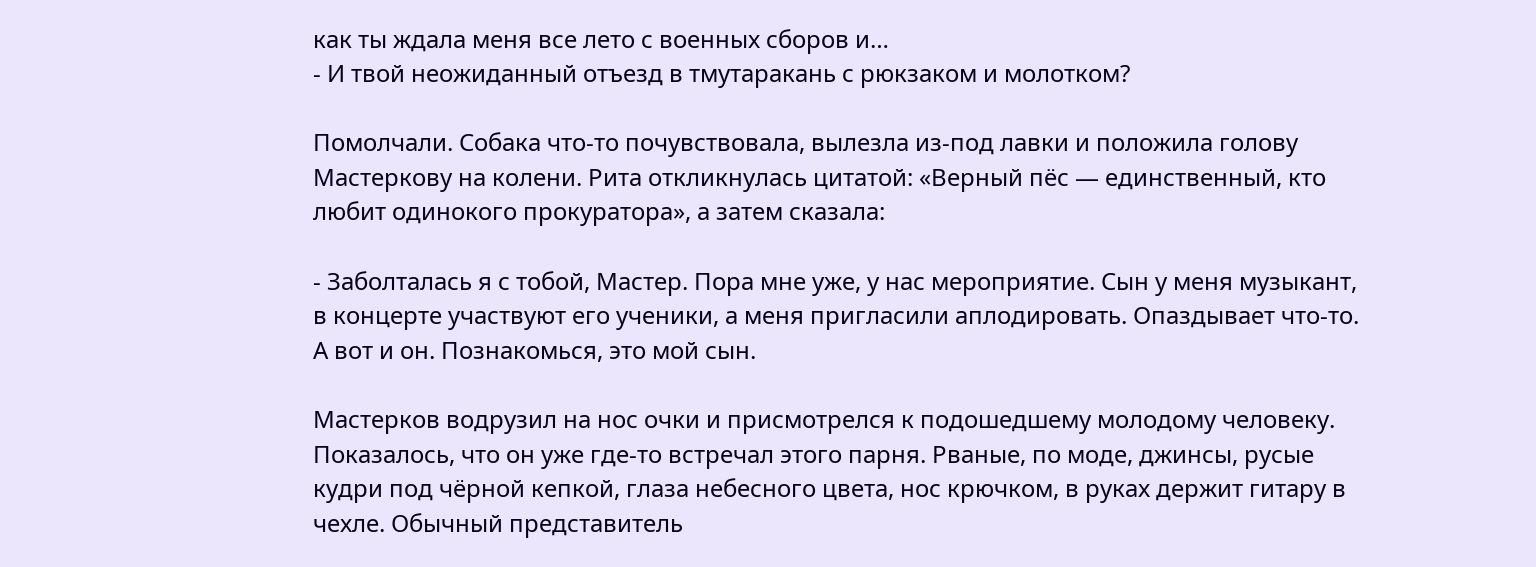как ты ждала меня все лето с военных сборов и…
- И твой неожиданный отъезд в тмутаракань с рюкзаком и молотком?

Помолчали. Собака что-то почувствовала, вылезла из-под лавки и положила голову Мастеркову на колени. Рита откликнулась цитатой: «Верный пёс — единственный, кто любит одинокого прокуратора», а затем сказала:

- Заболталась я с тобой, Мастер. Пора мне уже, у нас мероприятие. Сын у меня музыкант, в концерте участвуют его ученики, а меня пригласили аплодировать. Опаздывает что-то. А вот и он. Познакомься, это мой сын.

Мастерков водрузил на нос очки и присмотрелся к подошедшему молодому человеку. Показалось, что он уже где-то встречал этого парня. Рваные, по моде, джинсы, русые кудри под чёрной кепкой, глаза небесного цвета, нос крючком, в руках держит гитару в чехле. Обычный представитель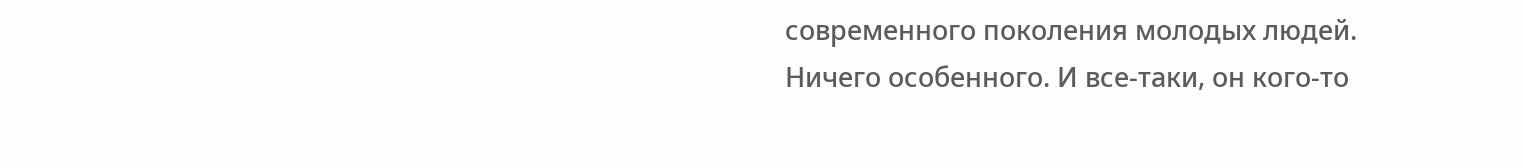современного поколения молодых людей. Ничего особенного. И все-таки, он кого-то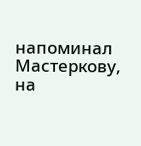напоминал Мастеркову, на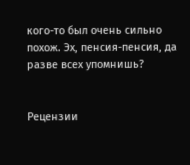кого-то был очень сильно похож. Эх, пенсия-пенсия, да разве всех упомнишь?


Рецензии